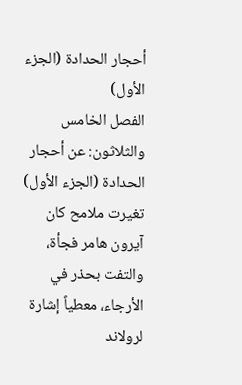أحجار الحدادة (الجزء الأول)
الفصل الخامس والثلاثون: عن أحجار الحدادة (الجزء الأول)
تغيرت ملامح كان آيرون هامر فجأة، والتفت بحذر في الأرجاء، معطياً إشارة لرولاند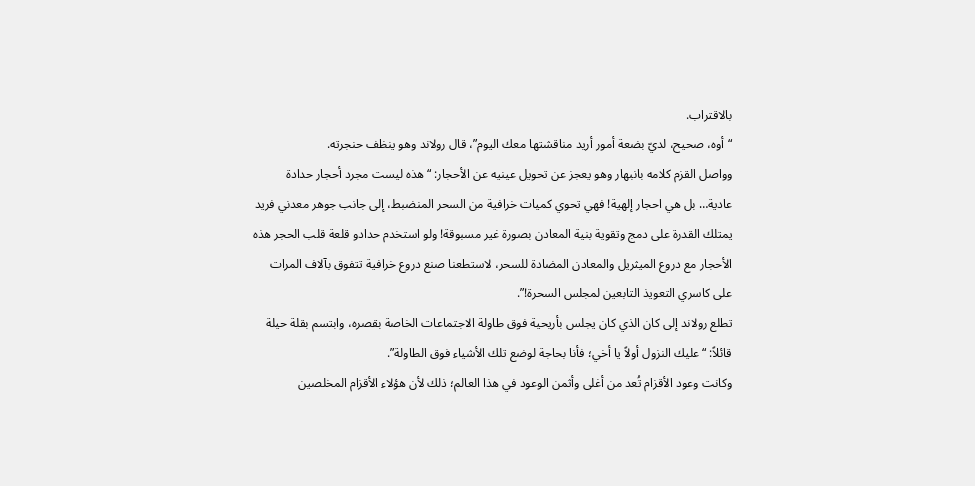بالاقتراب.
“أوه، صحيح، لديّ بضعة أمور أريد مناقشتها معك اليوم”، قال رولاند وهو ينظف حنجرته.
وواصل القزم كلامه بانبهار وهو يعجز عن تحويل عينيه عن الأحجار: “هذه ليست مجرد أحجار حدادة عادية… بل هي احجار إلهية! فهي تحوي كميات خرافية من السحر المنضبط، إلى جانب جوهر معدني فريد يمتلك القدرة على دمج وتقوية بنية المعادن بصورة غير مسبوقة! ولو استخدم حدادو قلعة قلب الحجر هذه الأحجار مع دروع الميثريل والمعادن المضادة للسحر، لاستطعنا صنع دروع خرافية تتفوق بآلاف المرات على كاسري التعويذ التابعين لمجلس السحرة!”.
تطلع رولاند إلى كان الذي كان يجلس بأريحية فوق طاولة الاجتماعات الخاصة بقصره، وابتسم بقلة حيلة قائلاً: “عليك النزول أولاً يا أخي؛ فأنا بحاجة لوضع تلك الأشياء فوق الطاولة”.
وكانت وعود الأقزام تُعد من أغلى وأثمن الوعود في هذا العالم؛ ذلك لأن هؤلاء الأقزام المخلصين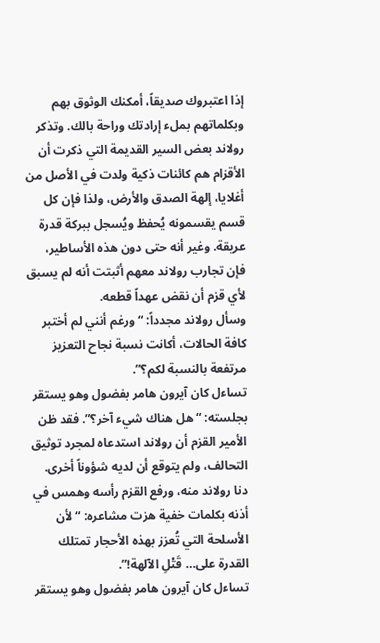إذا اعتبروك صديقاً، أمكنك الوثوق بهم وبكلماتهم بملء إرادتك وراحة بالك. وتذكر رولاند بعض السير القديمة التي ذكرت أن الأقزام هم كائنات ذكية ولدت في الأصل من أغلايا، إلهة الصدق والأرض، ولذا فإن كل قسم يقسمونه يُحفظ ويُسجل ببركة قدرة عريقة. وغير أنه حتى دون هذه الأساطير، فإن تجارب رولاند معهم أثبتت أنه لم يسبق لأي قزم أن نقض عهداً قطعه.
وسأل رولاند مجدداً: “ورغم أنني لم أختبر كافة الحالات، أكانت نسبة نجاح التعزيز مرتفعة بالنسبة لكم؟”.
تساءل كان آيرون هامر بفضول وهو يستقر بجلسته: “هل هناك شيء آخر؟”. فقد ظن الأمير القزم أن رولاند استدعاه لمجرد توثيق التحالف، ولم يتوقع أن لديه شؤوناً أخرى.
دنا رولاند منه، ورفع القزم رأسه وهمس في أذنه بكلمات خفية هزت مشاعره: “لأن الأسلحة التي تُعزز بهذه الأحجار تمتلك القدرة على… قَتْلِ الآلهة!”.
تساءل كان آيرون هامر بفضول وهو يستقر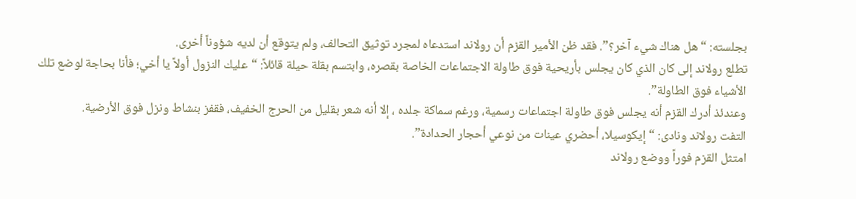بجلسته: “هل هناك شيء آخر؟”. فقد ظن الأمير القزم أن رولاند استدعاه لمجرد توثيق التحالف، ولم يتوقع أن لديه شؤوناً أخرى.
تطلع رولاند إلى كان الذي كان يجلس بأريحية فوق طاولة الاجتماعات الخاصة بقصره، وابتسم بقلة حيلة قائلاً: “عليك النزول أولاً يا أخي؛ فأنا بحاجة لوضع تلك الأشياء فوق الطاولة”.
وعندئذ أدرك القزم أنه يجلس فوق طاولة اجتماعات رسمية، ورغم سماكة جلده ، إلا أنه شعر بقليل من الحرج الخفيف، فقفز بنشاط ونزل فوق الأرضية.
التفت رولاند ونادى: “إيكوسيلا، أحضري عينات من نوعي أحجار الحدادة”.
امتثل القزم فوراً ووضع رولاند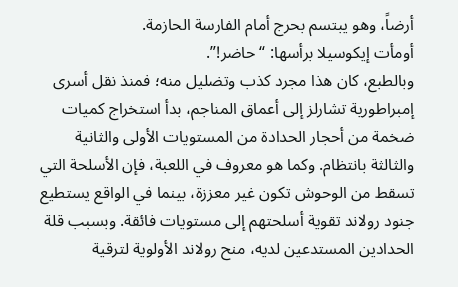أرضاً، وهو يبتسم بحرج أمام الفارسة الحازمة.
أومأت إيكوسيلا برأسها: “حاضر!”.
وبالطبع، كان هذا مجرد كذب وتضليل منه؛ فمنذ نقل أسرى إمبراطورية تشارلز إلى أعماق المناجم، بدأ استخراج كميات ضخمة من أحجار الحدادة من المستويات الأولى والثانية والثالثة بانتظام. وكما هو معروف في اللعبة، فإن الأسلحة التي تسقط من الوحوش تكون غير معززة، بينما في الواقع يستطيع جنود رولاند تقوية أسلحتهم إلى مستويات فائقة. وبسبب قلة الحدادين المستدعين لديه، منح رولاند الأولوية لترقية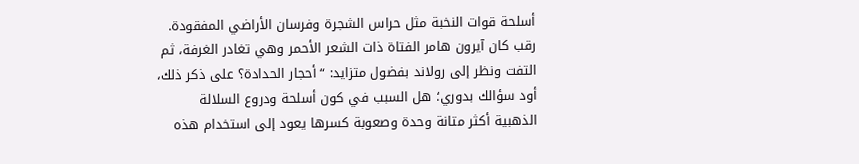أسلحة قوات النخبة مثل حراس الشجرة وفرسان الأراضي المفقودة.
رقب كان آيرون هامر الفتاة ذات الشعر الأحمر وهي تغادر الغرفة، ثم التفت ونظر إلى رولاند بفضول متزايد: “أحجار الحدادة؟ على ذكر ذلك، أود سؤالك بدوري؛ هل السبب في كون أسلحة ودروع السلالة الذهبية أكثر متانة وحدة وصعوبة كسرها يعود إلى استخدام هذه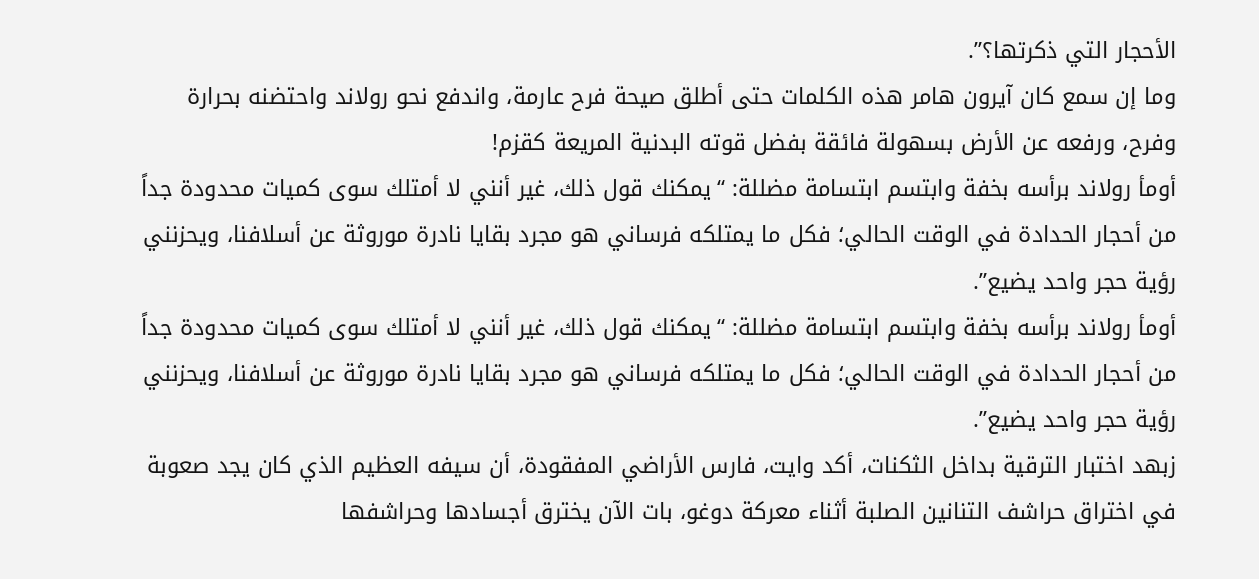الأحجار التي ذكرتها؟”.
وما إن سمع كان آيرون هامر هذه الكلمات حتى أطلق صيحة فرح عارمة، واندفع نحو رولاند واحتضنه بحرارة وفرح، ورفعه عن الأرض بسهولة فائقة بفضل قوته البدنية المريعة كقزم!
أومأ رولاند برأسه بخفة وابتسم ابتسامة مضللة: “يمكنك قول ذلك، غير أنني لا أمتلك سوى كميات محدودة جداً من أحجار الحدادة في الوقت الحالي؛ فكل ما يمتلكه فرساني هو مجرد بقايا نادرة موروثة عن أسلافنا، ويحزنني رؤية حجر واحد يضيع”.
أومأ رولاند برأسه بخفة وابتسم ابتسامة مضللة: “يمكنك قول ذلك، غير أنني لا أمتلك سوى كميات محدودة جداً من أحجار الحدادة في الوقت الحالي؛ فكل ما يمتلكه فرساني هو مجرد بقايا نادرة موروثة عن أسلافنا، ويحزنني رؤية حجر واحد يضيع”.
زبهد اختبار الترقية بداخل الثكنات، أكد وايت، فارس الأراضي المفقودة، أن سيفه العظيم الذي كان يجد صعوبة في اختراق حراشف التنانين الصلبة أثناء معركة دوغو، بات الآن يخترق أجسادها وحراشفها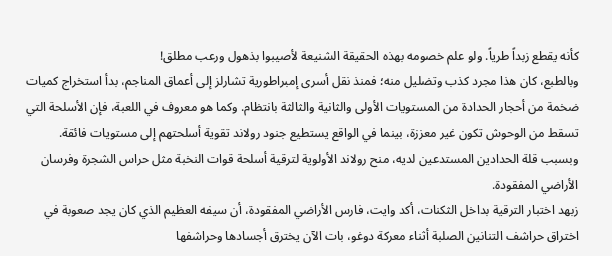كأنه يقطع زبداً طرياً. ولو علم خصومه بهذه الحقيقة الشنيعة لأصيبوا بذهول ورعب مطلق!
وبالطبع، كان هذا مجرد كذب وتضليل منه؛ فمنذ نقل أسرى إمبراطورية تشارلز إلى أعماق المناجم، بدأ استخراج كميات ضخمة من أحجار الحدادة من المستويات الأولى والثانية والثالثة بانتظام. وكما هو معروف في اللعبة، فإن الأسلحة التي تسقط من الوحوش تكون غير معززة، بينما في الواقع يستطيع جنود رولاند تقوية أسلحتهم إلى مستويات فائقة. وبسبب قلة الحدادين المستدعين لديه، منح رولاند الأولوية لترقية أسلحة قوات النخبة مثل حراس الشجرة وفرسان الأراضي المفقودة.
زبهد اختبار الترقية بداخل الثكنات، أكد وايت، فارس الأراضي المفقودة، أن سيفه العظيم الذي كان يجد صعوبة في اختراق حراشف التنانين الصلبة أثناء معركة دوغو، بات الآن يخترق أجسادها وحراشفها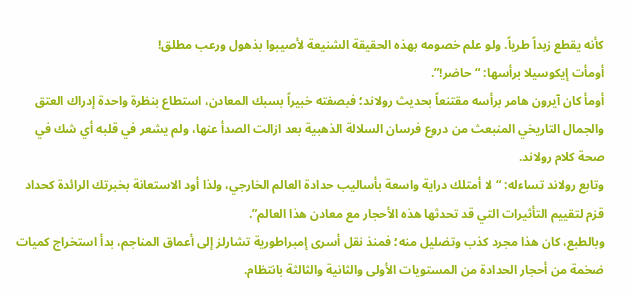كأنه يقطع زبداً طرياً. ولو علم خصومه بهذه الحقيقة الشنيعة لأصيبوا بذهول ورعب مطلق!
أومأت إيكوسيلا برأسها: “حاضر!”.
أومأ كان آيرون هامر برأسه مقتنعاً بحديث رولاند؛ فبصفته خبيراً بسبك المعادن، استطاع بنظرة واحدة إدراك العتق والجمال التاريخي المنبعث من دروع فرسان السلالة الذهبية بعد ازالت الصدأ عنها، ولم يشعر في قلبه أي شك في صحة كلام رولاند.
وتابع رولاند تساءله: “لا أمتلك دراية واسعة بأساليب حدادة العالم الخارجي، ولذا أود الاستعانة بخبرتك الرائدة كحداد قزم لتقييم التأثيرات التي قد تحدثها هذه الأحجار مع معادن هذا العالم”.
وبالطبع، كان هذا مجرد كذب وتضليل منه؛ فمنذ نقل أسرى إمبراطورية تشارلز إلى أعماق المناجم، بدأ استخراج كميات ضخمة من أحجار الحدادة من المستويات الأولى والثانية والثالثة بانتظام.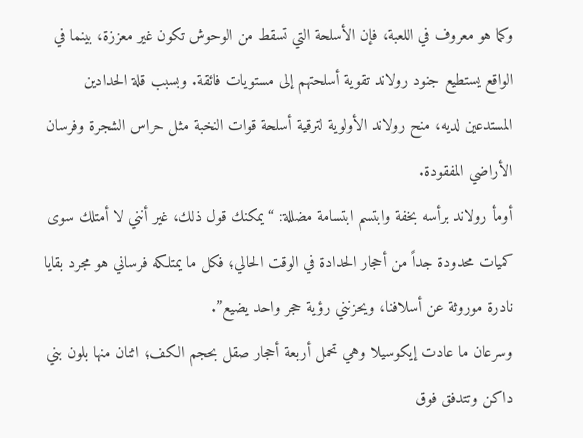وكما هو معروف في اللعبة، فإن الأسلحة التي تسقط من الوحوش تكون غير معززة، بينما في الواقع يستطيع جنود رولاند تقوية أسلحتهم إلى مستويات فائقة. وبسبب قلة الحدادين المستدعين لديه، منح رولاند الأولوية لترقية أسلحة قوات النخبة مثل حراس الشجرة وفرسان الأراضي المفقودة.
أومأ رولاند برأسه بخفة وابتسم ابتسامة مضللة: “يمكنك قول ذلك، غير أنني لا أمتلك سوى كميات محدودة جداً من أحجار الحدادة في الوقت الحالي؛ فكل ما يمتلكه فرساني هو مجرد بقايا نادرة موروثة عن أسلافنا، ويحزنني رؤية حجر واحد يضيع”.
وسرعان ما عادت إيكوسيلا وهي تحمل أربعة أحجار صقل بحجم الكف؛ اثنان منها بلون بني داكن وتتدفق فوق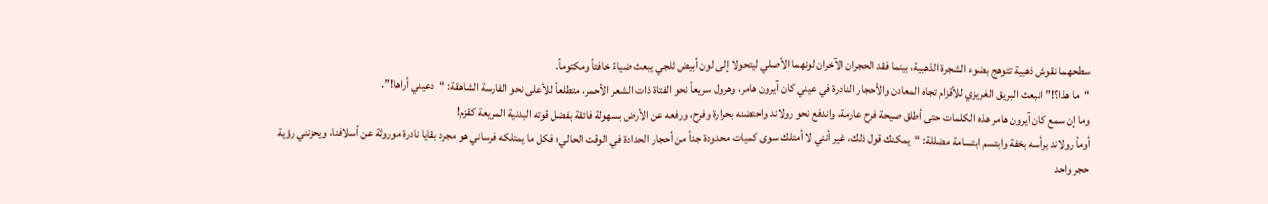سطحهما نقوش ذهبية تتوهج بضوء الشجرة الذهبية، بينما فقد الحجران الآخران لونهما الأصلي ليتحولا إلى لون أبيض ثلجي يبعث ضياءً خافتاً ومكتوماً.
“ما هذا؟!” انبعث البريق الغريزي للأقزام تجاه المعادن والأحجار النادرة في عيني كان آيرون هامر، وهرول سريعاً نحو الفتاة ذات الشعر الأحمر، متطلعاً للأعلى نحو الفارسة الشاهقة: “دعيني أراها!”.
وما إن سمع كان آيرون هامر هذه الكلمات حتى أطلق صيحة فرح عارمة، واندفع نحو رولاند واحتضنه بحرارة وفرح، ورفعه عن الأرض بسهولة فائقة بفضل قوته البدنية المريعة كقزم!
أومأ رولاند برأسه بخفة وابتسم ابتسامة مضللة: “يمكنك قول ذلك، غير أنني لا أمتلك سوى كميات محدودة جداً من أحجار الحدادة في الوقت الحالي؛ فكل ما يمتلكه فرساني هو مجرد بقايا نادرة موروثة عن أسلافنا، ويحزنني رؤية حجر واحد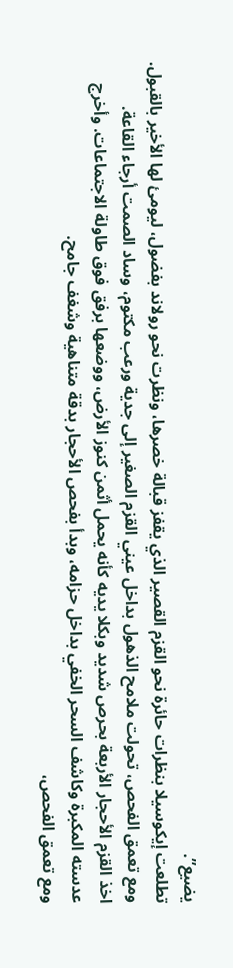يضيع”.
تطلعت إيكوسيلا بنظرات حائرة نحو القزم القصير الذي يقفز قبالة خصرها، ونظرت نحو رولاند بفضول، ليومئ لها الأخير بالقبول.
ومع تعمق الفحص، تحولت ملامح الذهول بداخل عيني القزم الصغير إلى جدية ورعب مكتوم، وساد الصمت أرجاء القاعة.
اخذ القزم الأحجار الأربعة بحرص شديد وبكلا يديه كأنه يحمل أثمن كنوز الأرض، ووضعها برفق فوق طاولة الاجتماعات. وأخرج عدسته المكبرة وكاشف السحر الخفي بداخل حزامه، وبدأ بفحص الأحجار بدقة متناهية وشغف جامح.
ومع تعمق الفحص،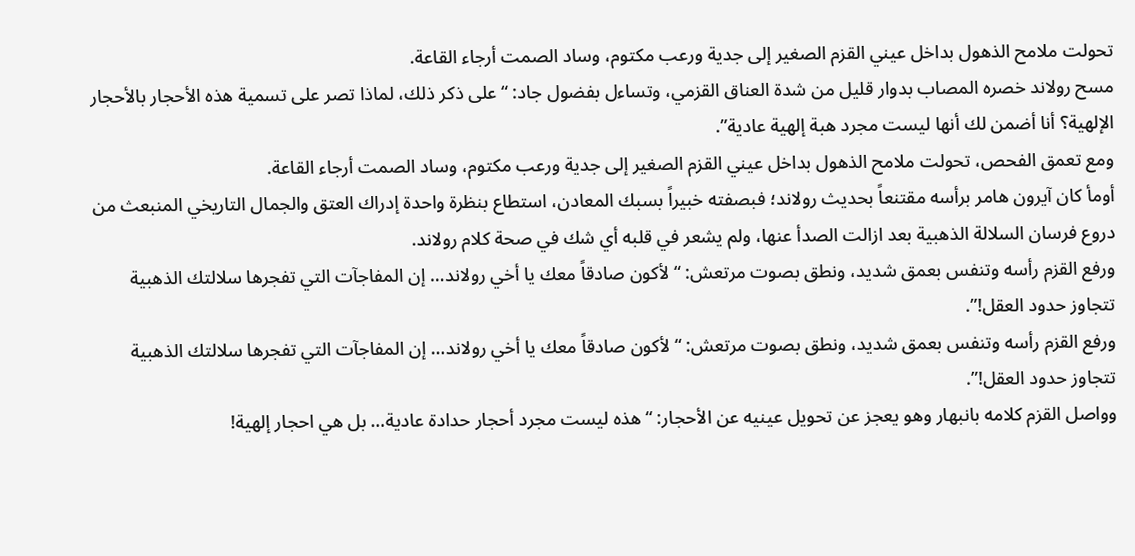تحولت ملامح الذهول بداخل عيني القزم الصغير إلى جدية ورعب مكتوم، وساد الصمت أرجاء القاعة.
مسح رولاند خصره المصاب بدوار قليل من شدة العناق القزمي، وتساءل بفضول جاد: “على ذكر ذلك، لماذا تصر على تسمية هذه الأحجار بالأحجار الإلهية؟ أنا أضمن لك أنها ليست مجرد هبة إلهية عادية”.
ومع تعمق الفحص، تحولت ملامح الذهول بداخل عيني القزم الصغير إلى جدية ورعب مكتوم، وساد الصمت أرجاء القاعة.
أومأ كان آيرون هامر برأسه مقتنعاً بحديث رولاند؛ فبصفته خبيراً بسبك المعادن، استطاع بنظرة واحدة إدراك العتق والجمال التاريخي المنبعث من دروع فرسان السلالة الذهبية بعد ازالت الصدأ عنها، ولم يشعر في قلبه أي شك في صحة كلام رولاند.
ورفع القزم رأسه وتنفس بعمق شديد، ونطق بصوت مرتعش: “لأكون صادقاً معك يا أخي رولاند… إن المفاجآت التي تفجرها سلالتك الذهبية تتجاوز حدود العقل!”.
ورفع القزم رأسه وتنفس بعمق شديد، ونطق بصوت مرتعش: “لأكون صادقاً معك يا أخي رولاند… إن المفاجآت التي تفجرها سلالتك الذهبية تتجاوز حدود العقل!”.
وواصل القزم كلامه بانبهار وهو يعجز عن تحويل عينيه عن الأحجار: “هذه ليست مجرد أحجار حدادة عادية… بل هي احجار إلهية!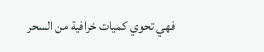فهي تحوي كميات خرافية من السحر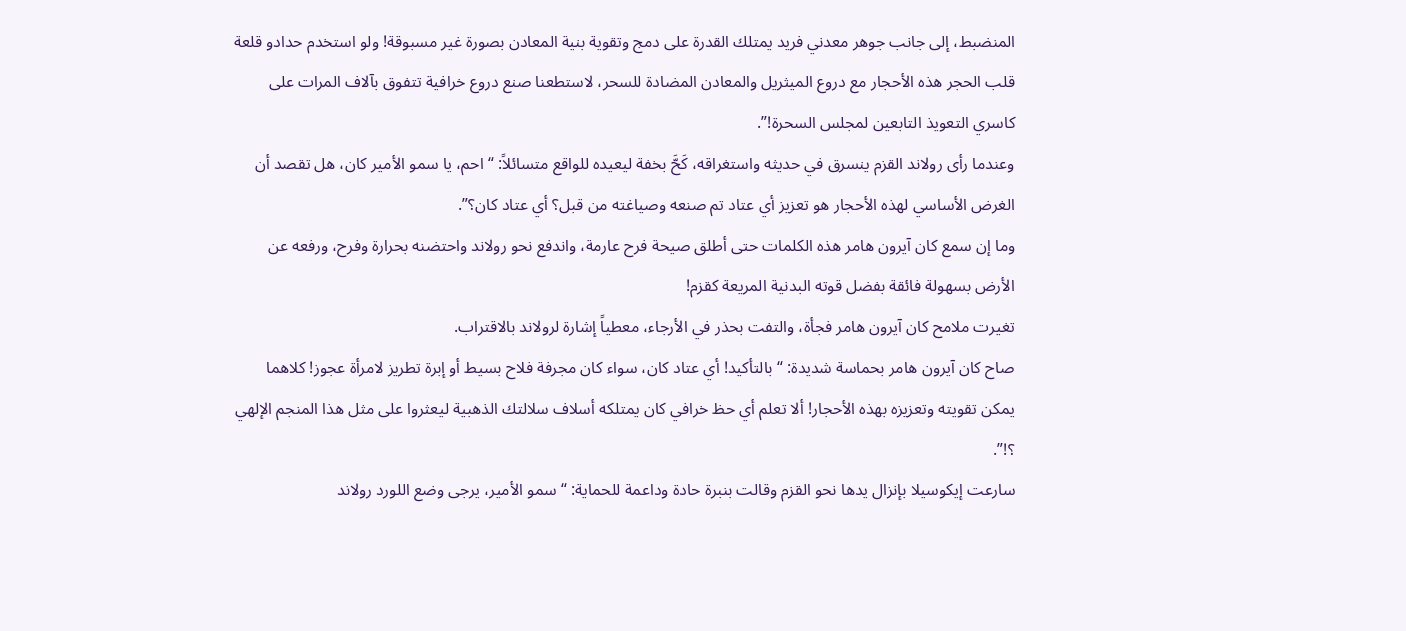المنضبط، إلى جانب جوهر معدني فريد يمتلك القدرة على دمج وتقوية بنية المعادن بصورة غير مسبوقة! ولو استخدم حدادو قلعة قلب الحجر هذه الأحجار مع دروع الميثريل والمعادن المضادة للسحر، لاستطعنا صنع دروع خرافية تتفوق بآلاف المرات على كاسري التعويذ التابعين لمجلس السحرة!”.
وعندما رأى رولاند القزم ينسرق في حديثه واستغراقه، كَحَّ بخفة ليعيده للواقع متسائلاً: “احم، يا سمو الأمير كان، هل تقصد أن الغرض الأساسي لهذه الأحجار هو تعزيز أي عتاد تم صنعه وصياغته من قبل؟ أي عتاد كان؟”.
وما إن سمع كان آيرون هامر هذه الكلمات حتى أطلق صيحة فرح عارمة، واندفع نحو رولاند واحتضنه بحرارة وفرح، ورفعه عن الأرض بسهولة فائقة بفضل قوته البدنية المريعة كقزم!
تغيرت ملامح كان آيرون هامر فجأة، والتفت بحذر في الأرجاء، معطياً إشارة لرولاند بالاقتراب.
صاح كان آيرون هامر بحماسة شديدة: “بالتأكيد! أي عتاد كان، سواء كان مجرفة فلاح بسيط أو إبرة تطريز لامرأة عجوز! كلاهما يمكن تقويته وتعزيزه بهذه الأحجار! ألا تعلم أي حظ خرافي كان يمتلكه أسلاف سلالتك الذهبية ليعثروا على مثل هذا المنجم الإلهي ؟!”.
سارعت إيكوسيلا بإنزال يدها نحو القزم وقالت بنبرة حادة وداعمة للحماية: “سمو الأمير، يرجى وضع اللورد رولاند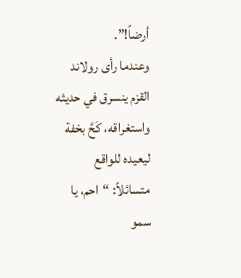أرضاً!”.
وعندما رأى رولاند القزم ينسرق في حديثه واستغراقه، كَحَّ بخفة ليعيده للواقع متسائلاً: “احم، يا سمو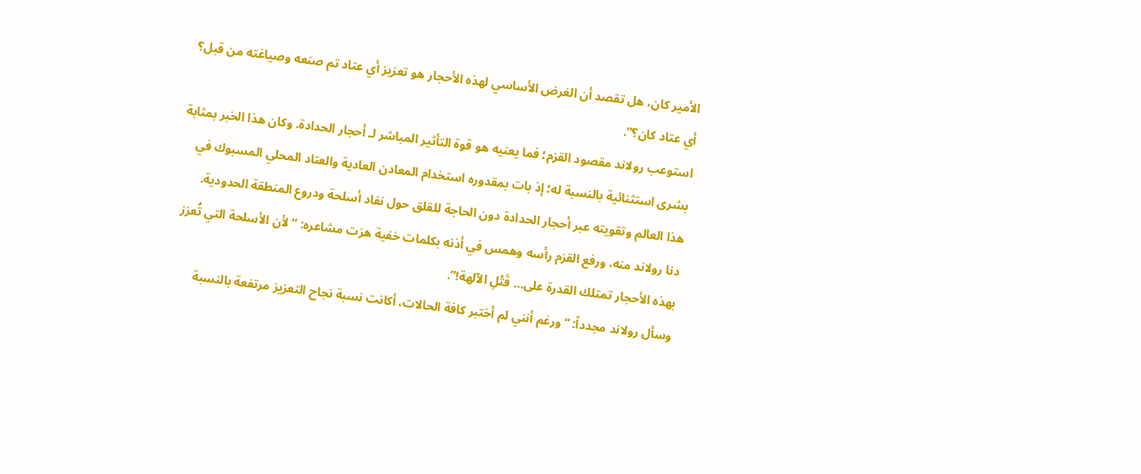الأمير كان، هل تقصد أن الغرض الأساسي لهذه الأحجار هو تعزيز أي عتاد تم صنعه وصياغته من قبل؟ أي عتاد كان؟”.
استوعب رولاند مقصود القزم؛ فما يعنيه هو قوة التأثير المباشر لـ أحجار الحدادة. وكان هذا الخبر بمثابة بشرى استثنائية بالنسبة له؛ إذ بات بمقدوره استخدام المعادن العادية والعتاد المحلي المسبوك في هذا العالم وتقويته عبر أحجار الحدادة دون الحاجة للقلق حول نفاد أسلحة ودروع المنطقة الحدودية.
دنا رولاند منه، ورفع القزم رأسه وهمس في أذنه بكلمات خفية هزت مشاعره: “لأن الأسلحة التي تُعزز بهذه الأحجار تمتلك القدرة على… قَتْلِ الآلهة!”.
وسأل رولاند مجدداً: “ورغم أنني لم أختبر كافة الحالات، أكانت نسبة نجاح التعزيز مرتفعة بالنسبة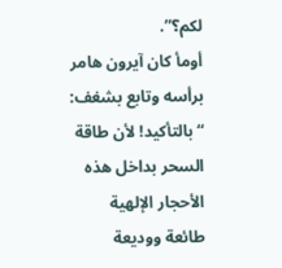لكم؟”.
أومأ كان آيرون هامر برأسه وتابع بشغف: “بالتأكيد! لأن طاقة السحر بداخل هذه الأحجار الإلهية طائعة ووديعة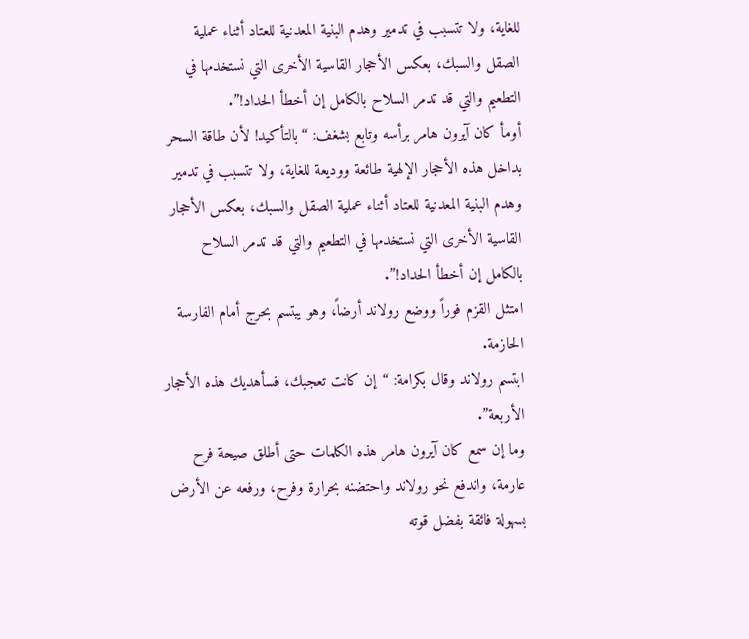للغاية، ولا تتسبب في تدمير وهدم البنية المعدنية للعتاد أثناء عملية الصقل والسبك، بعكس الأحجار القاسية الأخرى التي نستخدمها في التطعيم والتي قد تدمر السلاح بالكامل إن أخطأ الحداد!”.
أومأ كان آيرون هامر برأسه وتابع بشغف: “بالتأكيد! لأن طاقة السحر بداخل هذه الأحجار الإلهية طائعة ووديعة للغاية، ولا تتسبب في تدمير وهدم البنية المعدنية للعتاد أثناء عملية الصقل والسبك، بعكس الأحجار القاسية الأخرى التي نستخدمها في التطعيم والتي قد تدمر السلاح بالكامل إن أخطأ الحداد!”.
امتثل القزم فوراً ووضع رولاند أرضاً، وهو يبتسم بحرج أمام الفارسة الحازمة.
ابتسم رولاند وقال بكرامة: “إن كانت تعجبك، فسأهديك هذه الأحجار الأربعة”.
وما إن سمع كان آيرون هامر هذه الكلمات حتى أطلق صيحة فرح عارمة، واندفع نحو رولاند واحتضنه بحرارة وفرح، ورفعه عن الأرض بسهولة فائقة بفضل قوته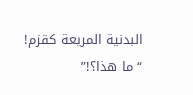البدنية المريعة كقزم!
“ما هذا؟!”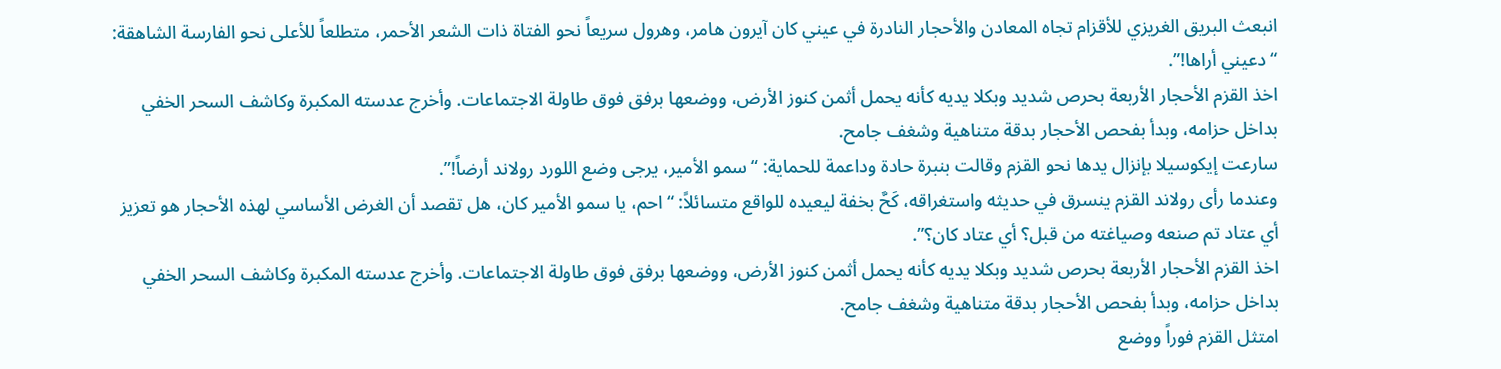انبعث البريق الغريزي للأقزام تجاه المعادن والأحجار النادرة في عيني كان آيرون هامر، وهرول سريعاً نحو الفتاة ذات الشعر الأحمر، متطلعاً للأعلى نحو الفارسة الشاهقة: “دعيني أراها!”.
اخذ القزم الأحجار الأربعة بحرص شديد وبكلا يديه كأنه يحمل أثمن كنوز الأرض، ووضعها برفق فوق طاولة الاجتماعات. وأخرج عدسته المكبرة وكاشف السحر الخفي بداخل حزامه، وبدأ بفحص الأحجار بدقة متناهية وشغف جامح.
سارعت إيكوسيلا بإنزال يدها نحو القزم وقالت بنبرة حادة وداعمة للحماية: “سمو الأمير، يرجى وضع اللورد رولاند أرضاً!”.
وعندما رأى رولاند القزم ينسرق في حديثه واستغراقه، كَحَّ بخفة ليعيده للواقع متسائلاً: “احم، يا سمو الأمير كان، هل تقصد أن الغرض الأساسي لهذه الأحجار هو تعزيز أي عتاد تم صنعه وصياغته من قبل؟ أي عتاد كان؟”.
اخذ القزم الأحجار الأربعة بحرص شديد وبكلا يديه كأنه يحمل أثمن كنوز الأرض، ووضعها برفق فوق طاولة الاجتماعات. وأخرج عدسته المكبرة وكاشف السحر الخفي بداخل حزامه، وبدأ بفحص الأحجار بدقة متناهية وشغف جامح.
امتثل القزم فوراً ووضع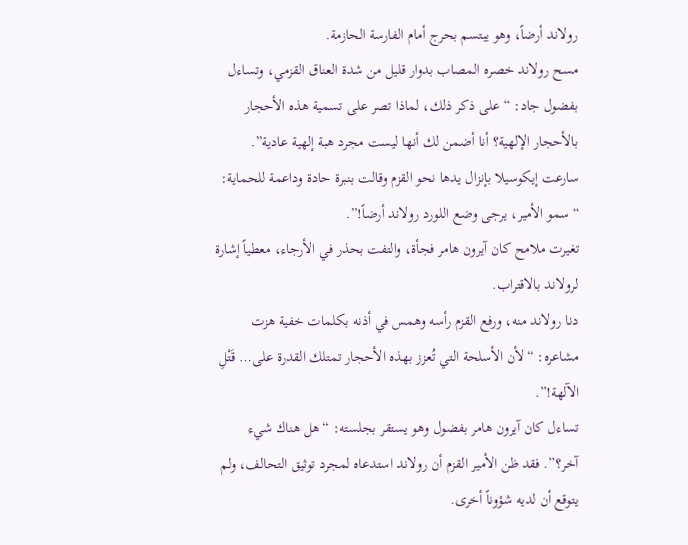رولاند أرضاً، وهو يبتسم بحرج أمام الفارسة الحازمة.
مسح رولاند خصره المصاب بدوار قليل من شدة العناق القزمي، وتساءل بفضول جاد: “على ذكر ذلك، لماذا تصر على تسمية هذه الأحجار بالأحجار الإلهية؟ أنا أضمن لك أنها ليست مجرد هبة إلهية عادية”.
سارعت إيكوسيلا بإنزال يدها نحو القزم وقالت بنبرة حادة وداعمة للحماية: “سمو الأمير، يرجى وضع اللورد رولاند أرضاً!”.
تغيرت ملامح كان آيرون هامر فجأة، والتفت بحذر في الأرجاء، معطياً إشارة لرولاند بالاقتراب.
دنا رولاند منه، ورفع القزم رأسه وهمس في أذنه بكلمات خفية هزت مشاعره: “لأن الأسلحة التي تُعزز بهذه الأحجار تمتلك القدرة على… قَتْلِ الآلهة!”.
تساءل كان آيرون هامر بفضول وهو يستقر بجلسته: “هل هناك شيء آخر؟”. فقد ظن الأمير القزم أن رولاند استدعاه لمجرد توثيق التحالف، ولم يتوقع أن لديه شؤوناً أخرى.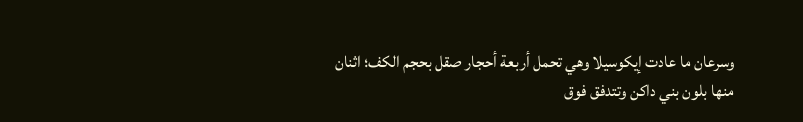وسرعان ما عادت إيكوسيلا وهي تحمل أربعة أحجار صقل بحجم الكف؛ اثنان منها بلون بني داكن وتتدفق فوق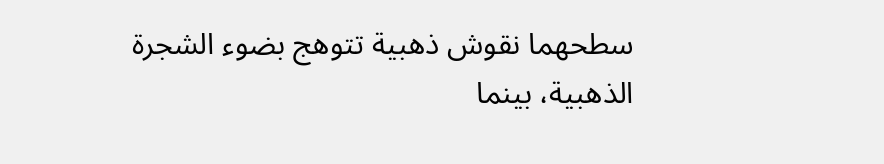سطحهما نقوش ذهبية تتوهج بضوء الشجرة الذهبية، بينما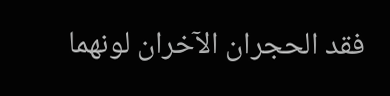فقد الحجران الآخران لونهما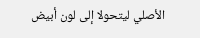الأصلي ليتحولا إلى لون أبيض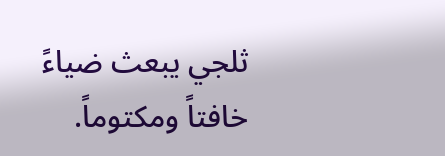ثلجي يبعث ضياءً خافتاً ومكتوماً.